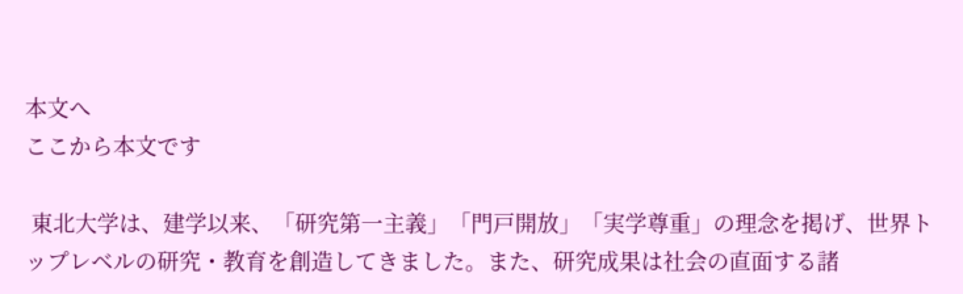本文へ
ここから本文です

 東北大学は、建学以来、「研究第一主義」「門戸開放」「実学尊重」の理念を掲げ、世界トップレベルの研究・教育を創造してきました。また、研究成果は社会の直面する諸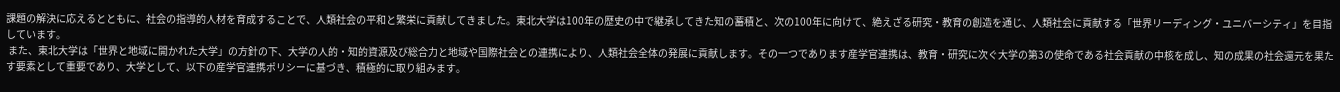課題の解決に応えるとともに、社会の指導的人材を育成することで、人類社会の平和と繁栄に貢献してきました。東北大学は100年の歴史の中で継承してきた知の蓄積と、次の100年に向けて、絶えざる研究・教育の創造を通じ、人類社会に貢献する「世界リーディング・ユニバーシティ」を目指しています。
 また、東北大学は「世界と地域に開かれた大学」の方針の下、大学の人的・知的資源及び総合力と地域や国際社会との連携により、人類社会全体の発展に貢献します。その一つであります産学官連携は、教育・研究に次ぐ大学の第3の使命である社会貢献の中核を成し、知の成果の社会還元を果たす要素として重要であり、大学として、以下の産学官連携ポリシーに基づき、積極的に取り組みます。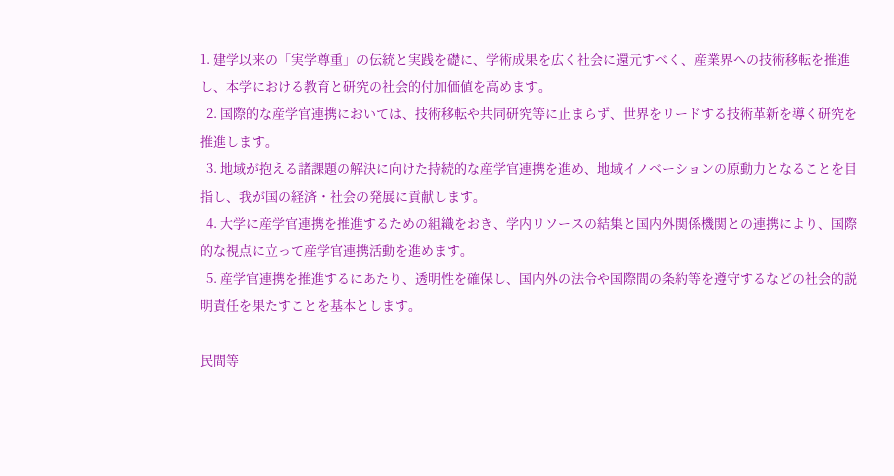1. 建学以来の「実学尊重」の伝統と実践を礎に、学術成果を広く社会に還元すべく、産業界への技術移転を推進し、本学における教育と研究の社会的付加価値を高めます。
  2. 国際的な産学官連携においては、技術移転や共同研究等に止まらず、世界をリードする技術革新を導く研究を推進します。
  3. 地域が抱える諸課題の解決に向けた持続的な産学官連携を進め、地域イノベーションの原動力となることを目指し、我が国の経済・社会の発展に貢献します。
  4. 大学に産学官連携を推進するための組織をおき、学内リソースの結集と国内外関係機関との連携により、国際的な視点に立って産学官連携活動を進めます。
  5. 産学官連携を推進するにあたり、透明性を確保し、国内外の法令や国際間の条約等を遵守するなどの社会的説明責任を果たすことを基本とします。

民間等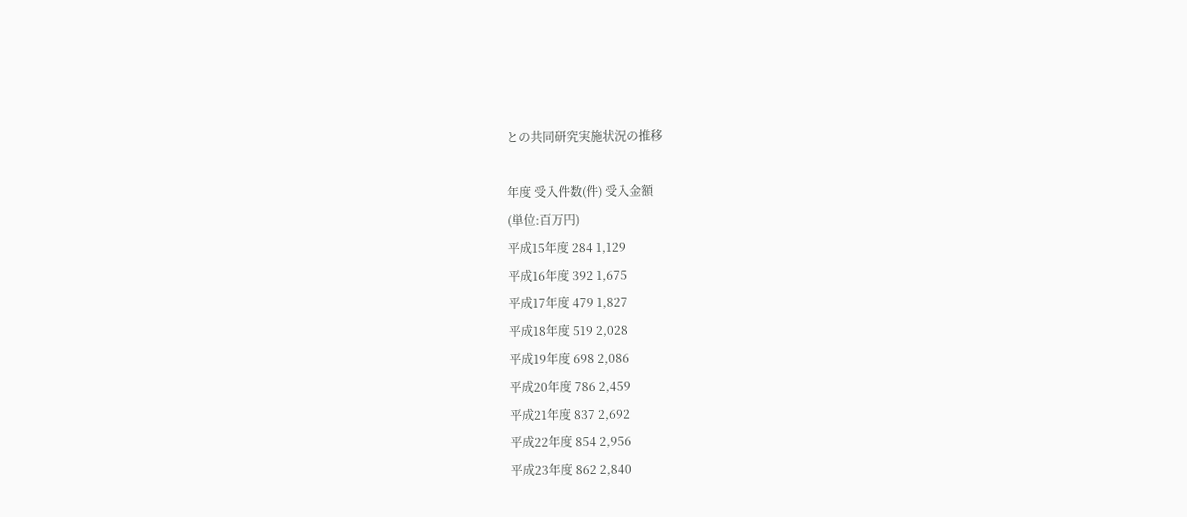との共同研究実施状況の推移

年度 受入件数(件) 受入金額
(単位:百万円)
平成15年度 284 1,129
平成16年度 392 1,675
平成17年度 479 1,827
平成18年度 519 2,028
平成19年度 698 2,086
平成20年度 786 2,459
平成21年度 837 2,692
平成22年度 854 2,956
平成23年度 862 2,840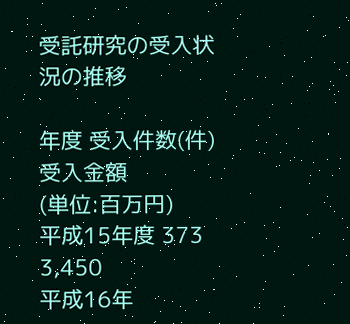受託研究の受入状況の推移

年度 受入件数(件) 受入金額
(単位:百万円)
平成15年度 373 3,450
平成16年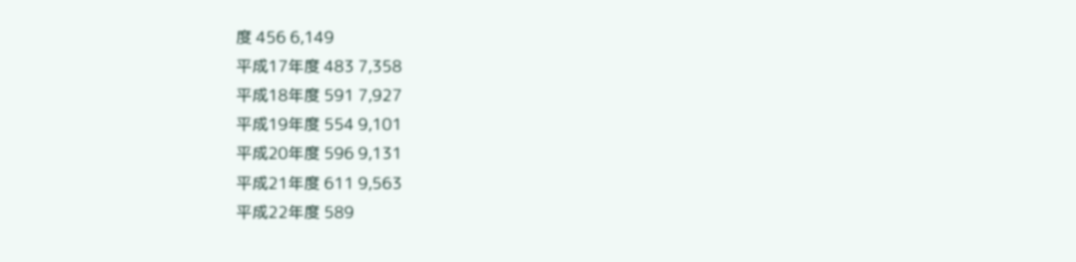度 456 6,149
平成17年度 483 7,358
平成18年度 591 7,927
平成19年度 554 9,101
平成20年度 596 9,131
平成21年度 611 9,563
平成22年度 589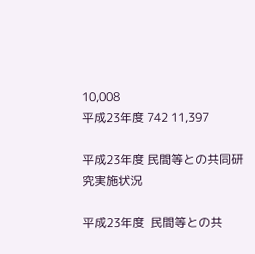10,008
平成23年度 742 11,397

平成23年度 民間等との共同研究実施状況

平成23年度  民間等との共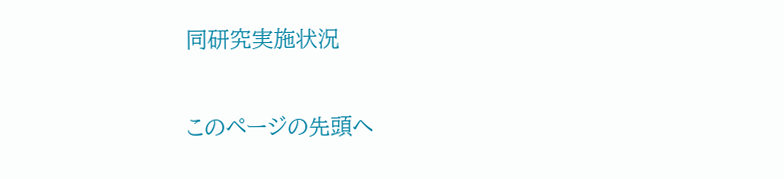同研究実施状況

このページの先頭へ